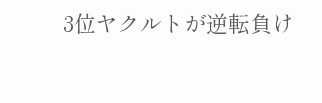3位ヤクルトが逆転負け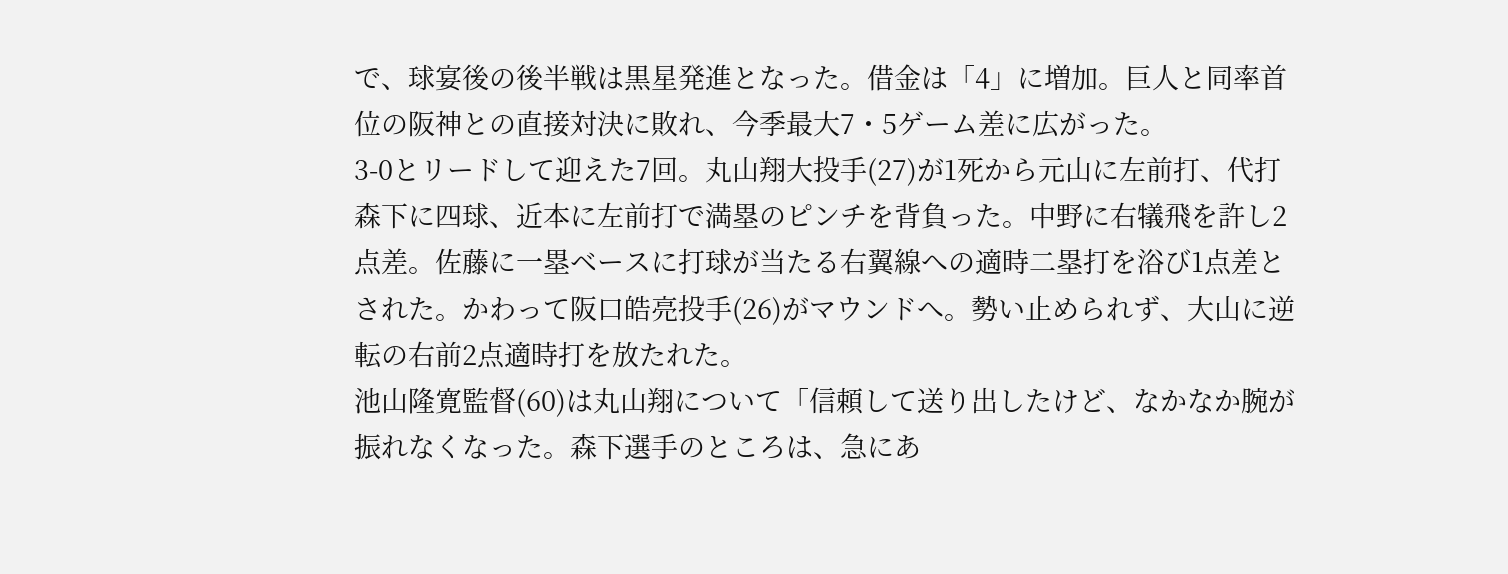で、球宴後の後半戦は黒星発進となった。借金は「4」に増加。巨人と同率首位の阪神との直接対決に敗れ、今季最大7・5ゲーム差に広がった。
3-0とリードして迎えた7回。丸山翔大投手(27)が1死から元山に左前打、代打森下に四球、近本に左前打で満塁のピンチを背負った。中野に右犠飛を許し2点差。佐藤に一塁ベースに打球が当たる右翼線への適時二塁打を浴び1点差とされた。かわって阪口皓亮投手(26)がマウンドへ。勢い止められず、大山に逆転の右前2点適時打を放たれた。
池山隆寛監督(60)は丸山翔について「信頼して送り出したけど、なかなか腕が振れなくなった。森下選手のところは、急にあ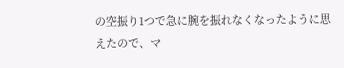の空振り1つで急に腕を振れなくなったように思えたので、マ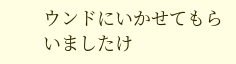ウンドにいかせてもらいましたけ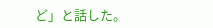ど」と話した。